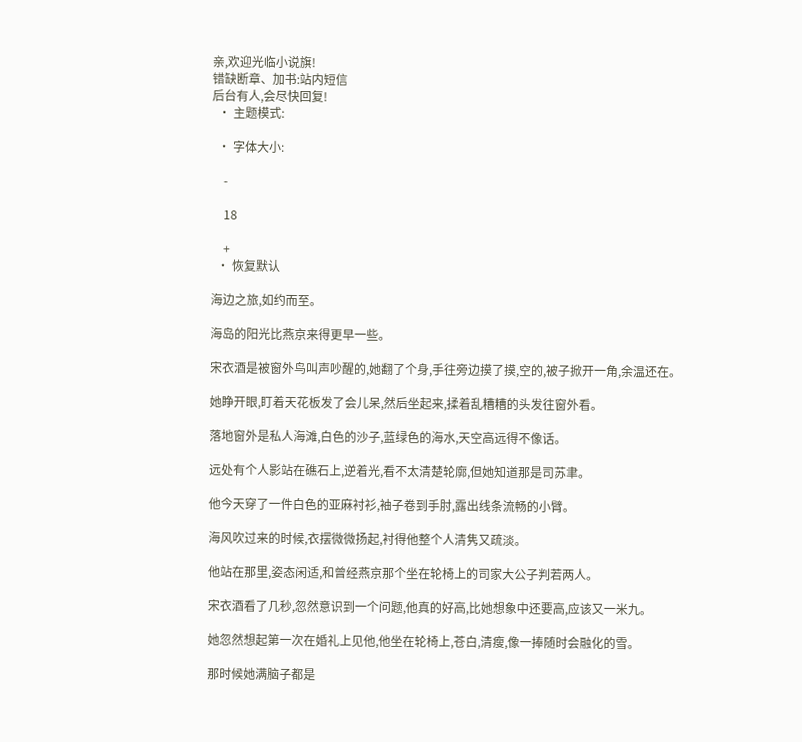亲,欢迎光临小说旗!
错缺断章、加书:站内短信
后台有人,会尽快回复!
  • 主题模式:

  • 字体大小:

    -

    18

    +
  • 恢复默认

海边之旅,如约而至。

海岛的阳光比燕京来得更早一些。

宋衣酒是被窗外鸟叫声吵醒的,她翻了个身,手往旁边摸了摸,空的,被子掀开一角,余温还在。

她睁开眼,盯着天花板发了会儿呆,然后坐起来,揉着乱糟糟的头发往窗外看。

落地窗外是私人海滩,白色的沙子,蓝绿色的海水,天空高远得不像话。

远处有个人影站在礁石上,逆着光,看不太清楚轮廓,但她知道那是司苏聿。

他今天穿了一件白色的亚麻衬衫,袖子卷到手肘,露出线条流畅的小臂。

海风吹过来的时候,衣摆微微扬起,衬得他整个人清隽又疏淡。

他站在那里,姿态闲适,和曾经燕京那个坐在轮椅上的司家大公子判若两人。

宋衣酒看了几秒,忽然意识到一个问题,他真的好高,比她想象中还要高,应该又一米九。

她忽然想起第一次在婚礼上见他,他坐在轮椅上,苍白,清瘦,像一捧随时会融化的雪。

那时候她满脑子都是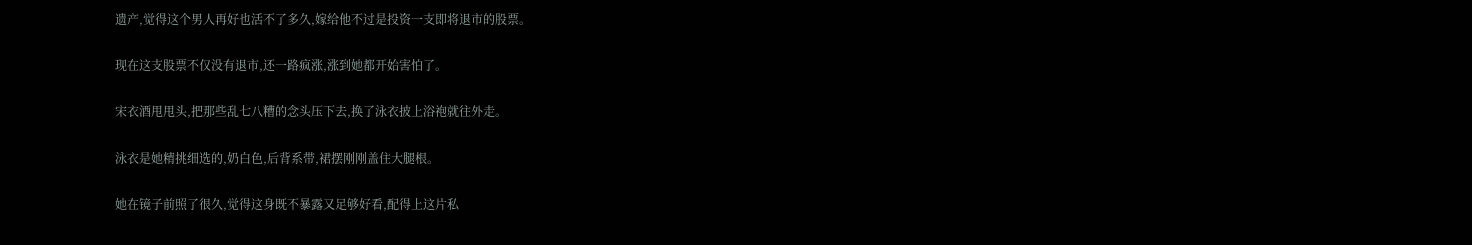遗产,觉得这个男人再好也活不了多久,嫁给他不过是投资一支即将退市的股票。

现在这支股票不仅没有退市,还一路疯涨,涨到她都开始害怕了。

宋衣酒甩甩头,把那些乱七八糟的念头压下去,换了泳衣披上浴袍就往外走。

泳衣是她精挑细选的,奶白色,后背系带,裙摆刚刚盖住大腿根。

她在镜子前照了很久,觉得这身既不暴露又足够好看,配得上这片私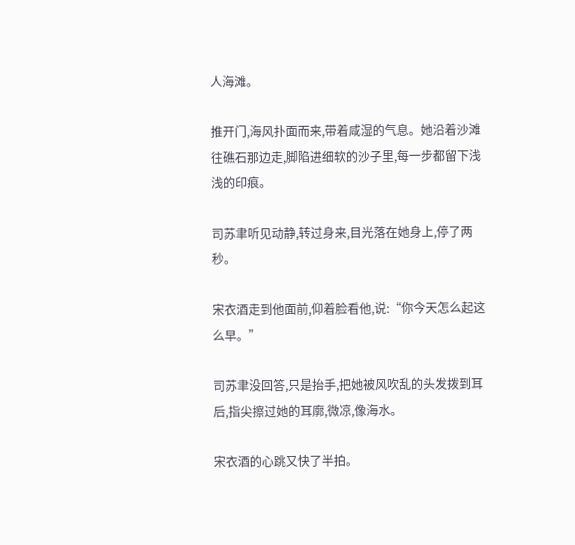人海滩。

推开门,海风扑面而来,带着咸湿的气息。她沿着沙滩往礁石那边走,脚陷进细软的沙子里,每一步都留下浅浅的印痕。

司苏聿听见动静,转过身来,目光落在她身上,停了两秒。

宋衣酒走到他面前,仰着脸看他,说:“你今天怎么起这么早。”

司苏聿没回答,只是抬手,把她被风吹乱的头发拨到耳后,指尖擦过她的耳廓,微凉,像海水。

宋衣酒的心跳又快了半拍。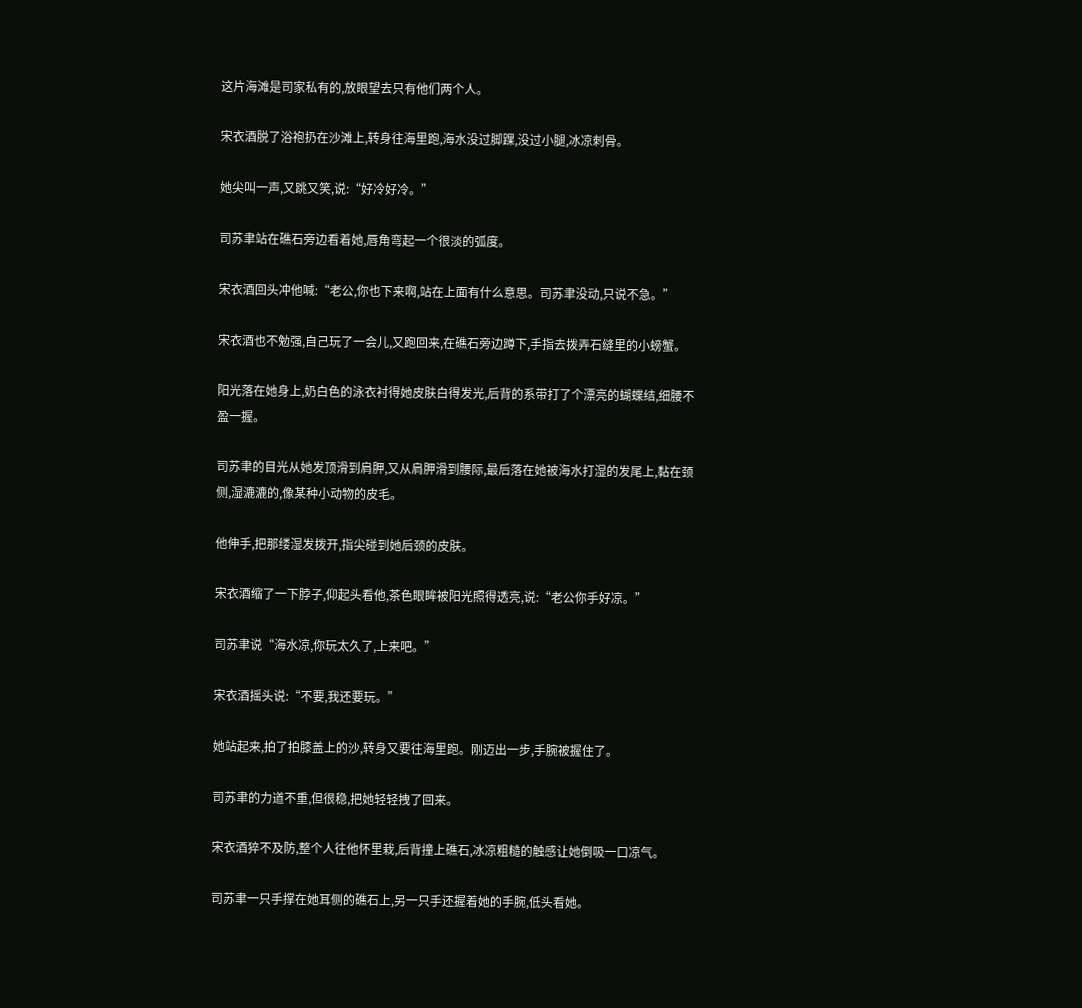这片海滩是司家私有的,放眼望去只有他们两个人。

宋衣酒脱了浴袍扔在沙滩上,转身往海里跑,海水没过脚踝,没过小腿,冰凉刺骨。

她尖叫一声,又跳又笑,说:“好冷好冷。”

司苏聿站在礁石旁边看着她,唇角弯起一个很淡的弧度。

宋衣酒回头冲他喊:“老公,你也下来啊,站在上面有什么意思。司苏聿没动,只说不急。”

宋衣酒也不勉强,自己玩了一会儿,又跑回来,在礁石旁边蹲下,手指去拨弄石缝里的小螃蟹。

阳光落在她身上,奶白色的泳衣衬得她皮肤白得发光,后背的系带打了个漂亮的蝴蝶结,细腰不盈一握。

司苏聿的目光从她发顶滑到肩胛,又从肩胛滑到腰际,最后落在她被海水打湿的发尾上,黏在颈侧,湿漉漉的,像某种小动物的皮毛。

他伸手,把那缕湿发拨开,指尖碰到她后颈的皮肤。

宋衣酒缩了一下脖子,仰起头看他,茶色眼眸被阳光照得透亮,说:“老公你手好凉。”

司苏聿说“海水凉,你玩太久了,上来吧。”

宋衣酒摇头说:“不要,我还要玩。”

她站起来,拍了拍膝盖上的沙,转身又要往海里跑。刚迈出一步,手腕被握住了。

司苏聿的力道不重,但很稳,把她轻轻拽了回来。

宋衣酒猝不及防,整个人往他怀里栽,后背撞上礁石,冰凉粗糙的触感让她倒吸一口凉气。

司苏聿一只手撑在她耳侧的礁石上,另一只手还握着她的手腕,低头看她。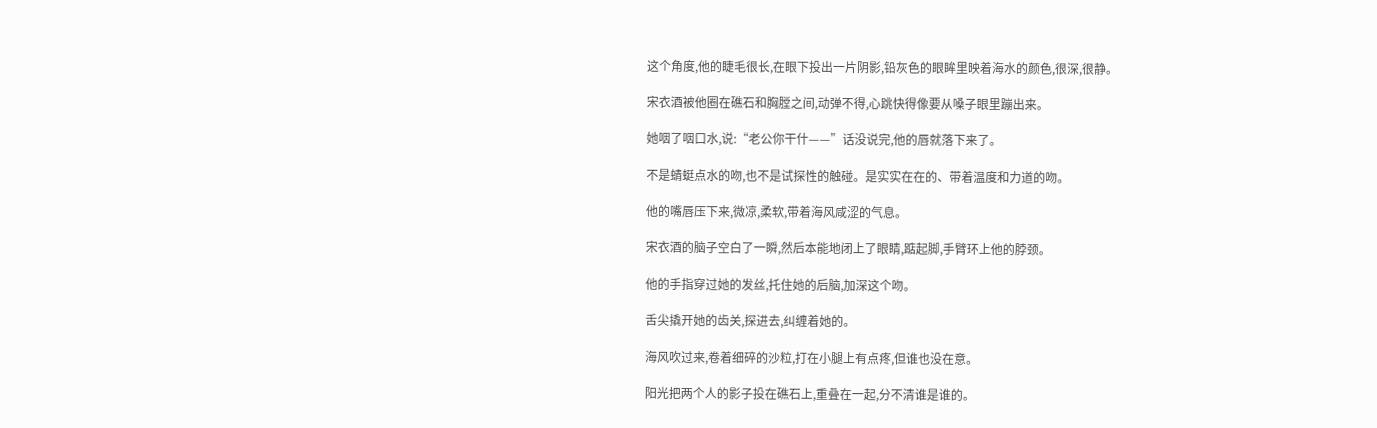这个角度,他的睫毛很长,在眼下投出一片阴影,铅灰色的眼眸里映着海水的颜色,很深,很静。

宋衣酒被他圈在礁石和胸膛之间,动弹不得,心跳快得像要从嗓子眼里蹦出来。

她咽了咽口水,说:“老公你干什——”话没说完,他的唇就落下来了。

不是蜻蜓点水的吻,也不是试探性的触碰。是实实在在的、带着温度和力道的吻。

他的嘴唇压下来,微凉,柔软,带着海风咸涩的气息。

宋衣酒的脑子空白了一瞬,然后本能地闭上了眼睛,踮起脚,手臂环上他的脖颈。

他的手指穿过她的发丝,托住她的后脑,加深这个吻。

舌尖撬开她的齿关,探进去,纠缠着她的。

海风吹过来,卷着细碎的沙粒,打在小腿上有点疼,但谁也没在意。

阳光把两个人的影子投在礁石上,重叠在一起,分不清谁是谁的。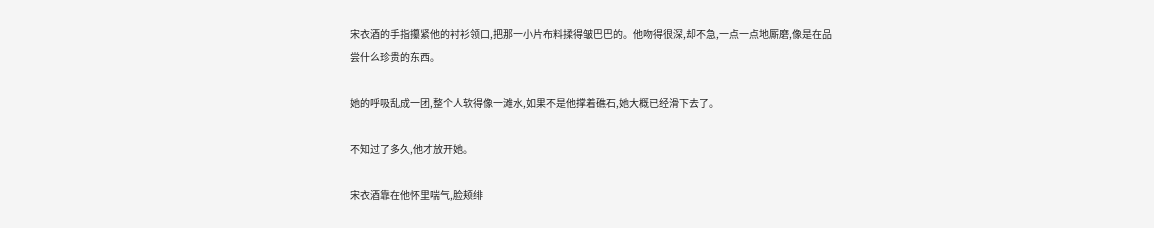宋衣酒的手指攥紧他的衬衫领口,把那一小片布料揉得皱巴巴的。他吻得很深,却不急,一点一点地厮磨,像是在品尝什么珍贵的东西。

她的呼吸乱成一团,整个人软得像一滩水,如果不是他撑着礁石,她大概已经滑下去了。

不知过了多久,他才放开她。

宋衣酒靠在他怀里喘气,脸颊绯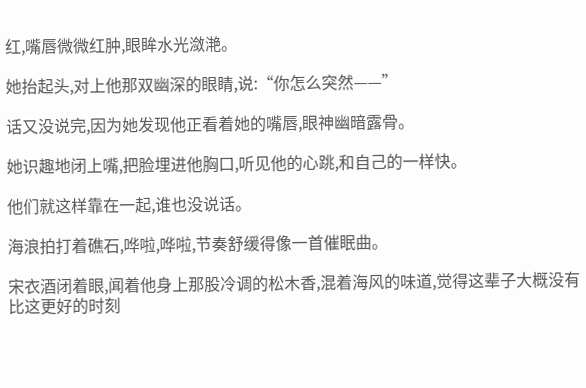红,嘴唇微微红肿,眼眸水光潋滟。

她抬起头,对上他那双幽深的眼睛,说:“你怎么突然——”

话又没说完,因为她发现他正看着她的嘴唇,眼神幽暗露骨。

她识趣地闭上嘴,把脸埋进他胸口,听见他的心跳,和自己的一样快。

他们就这样靠在一起,谁也没说话。

海浪拍打着礁石,哗啦,哗啦,节奏舒缓得像一首催眠曲。

宋衣酒闭着眼,闻着他身上那股冷调的松木香,混着海风的味道,觉得这辈子大概没有比这更好的时刻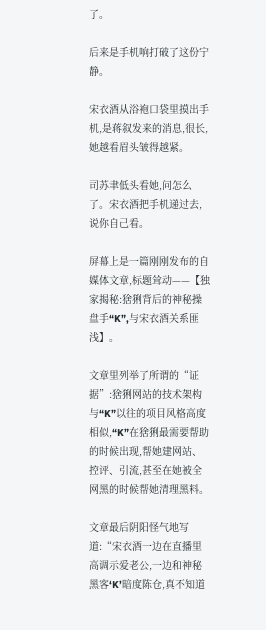了。

后来是手机响打破了这份宁静。

宋衣酒从浴袍口袋里摸出手机,是蒋叙发来的消息,很长,她越看眉头皱得越紧。

司苏聿低头看她,问怎么了。宋衣酒把手机递过去,说你自己看。

屏幕上是一篇刚刚发布的自媒体文章,标题耸动——【独家揭秘:猞猁背后的神秘操盘手“K”,与宋衣酒关系匪浅】。

文章里列举了所谓的“证据”:猞猁网站的技术架构与“K”以往的项目风格高度相似,“K”在猞猁最需要帮助的时候出现,帮她建网站、控评、引流,甚至在她被全网黑的时候帮她清理黑料。

文章最后阴阳怪气地写道:“宋衣酒一边在直播里高调示爱老公,一边和神秘黑客‘K’暗度陈仓,真不知道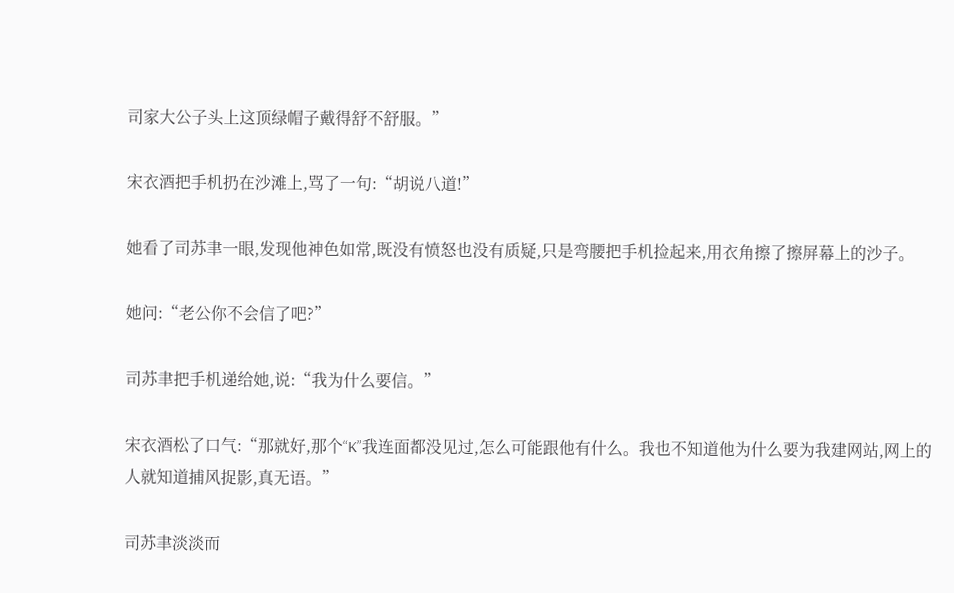司家大公子头上这顶绿帽子戴得舒不舒服。”

宋衣酒把手机扔在沙滩上,骂了一句:“胡说八道!”

她看了司苏聿一眼,发现他神色如常,既没有愤怒也没有质疑,只是弯腰把手机捡起来,用衣角擦了擦屏幕上的沙子。

她问:“老公你不会信了吧?”

司苏聿把手机递给她,说:“我为什么要信。”

宋衣酒松了口气:“那就好,那个“K”我连面都没见过,怎么可能跟他有什么。我也不知道他为什么要为我建网站,网上的人就知道捕风捉影,真无语。”

司苏聿淡淡而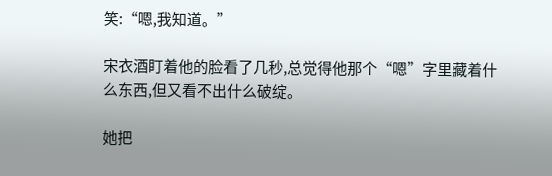笑:“嗯,我知道。”

宋衣酒盯着他的脸看了几秒,总觉得他那个“嗯”字里藏着什么东西,但又看不出什么破绽。

她把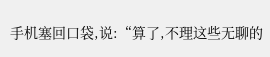手机塞回口袋,说:“算了,不理这些无聊的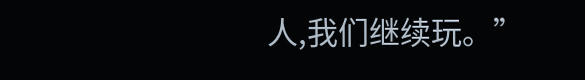人,我们继续玩。”